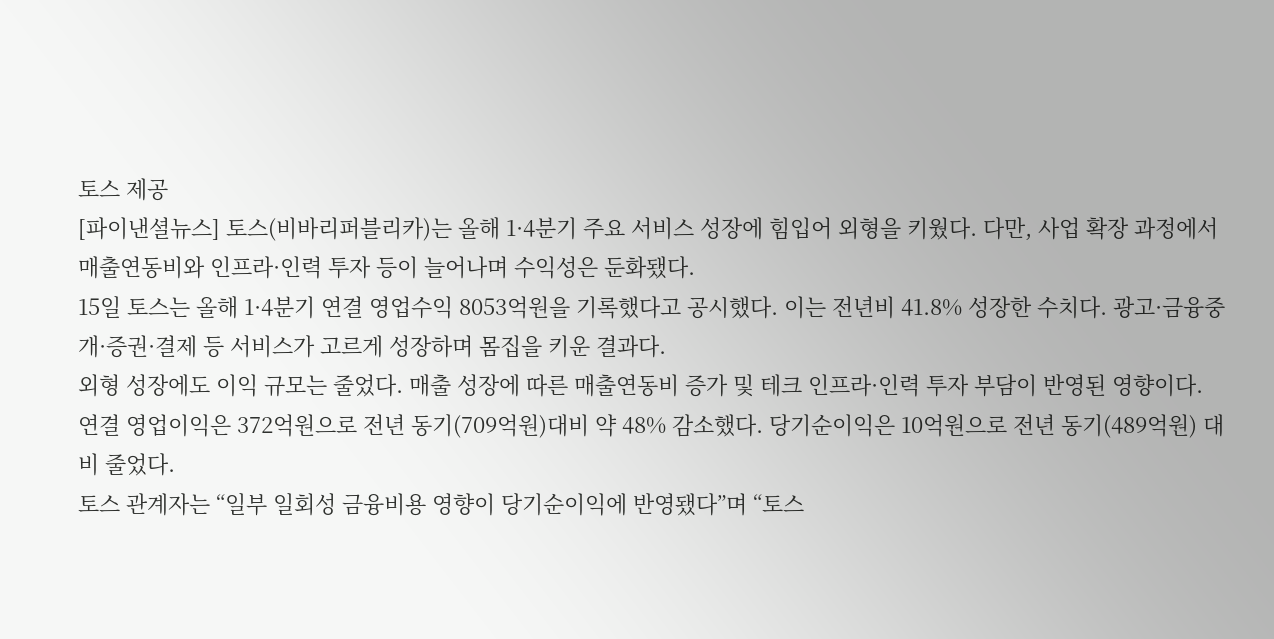토스 제공
[파이낸셜뉴스] 토스(비바리퍼블리카)는 올해 1·4분기 주요 서비스 성장에 힘입어 외형을 키웠다. 다만, 사업 확장 과정에서 매출연동비와 인프라·인력 투자 등이 늘어나며 수익성은 둔화됐다.
15일 토스는 올해 1·4분기 연결 영업수익 8053억원을 기록했다고 공시했다. 이는 전년비 41.8% 성장한 수치다. 광고·금융중개·증권·결제 등 서비스가 고르게 성장하며 몸집을 키운 결과다.
외형 성장에도 이익 규모는 줄었다. 매출 성장에 따른 매출연동비 증가 및 테크 인프라·인력 투자 부담이 반영된 영향이다.
연결 영업이익은 372억원으로 전년 동기(709억원)대비 약 48% 감소했다. 당기순이익은 10억원으로 전년 동기(489억원) 대비 줄었다.
토스 관계자는 “일부 일회성 금융비용 영향이 당기순이익에 반영됐다”며 “토스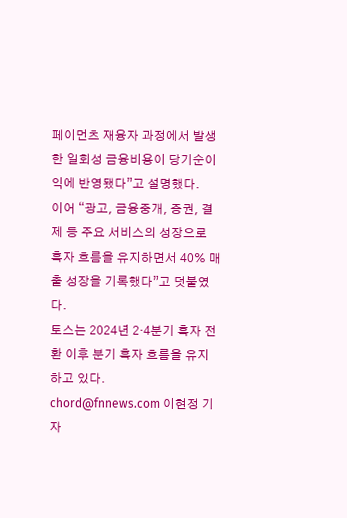페이먼츠 재융자 과정에서 발생한 일회성 금융비용이 당기순이익에 반영됐다”고 설명했다.
이어 “광고, 금융중개, 증권, 결제 등 주요 서비스의 성장으로 흑자 흐름을 유지하면서 40% 매출 성장을 기록했다”고 덧붙였다.
토스는 2024년 2·4분기 흑자 전환 이후 분기 흑자 흐름을 유지하고 있다.
chord@fnnews.com 이현정 기자